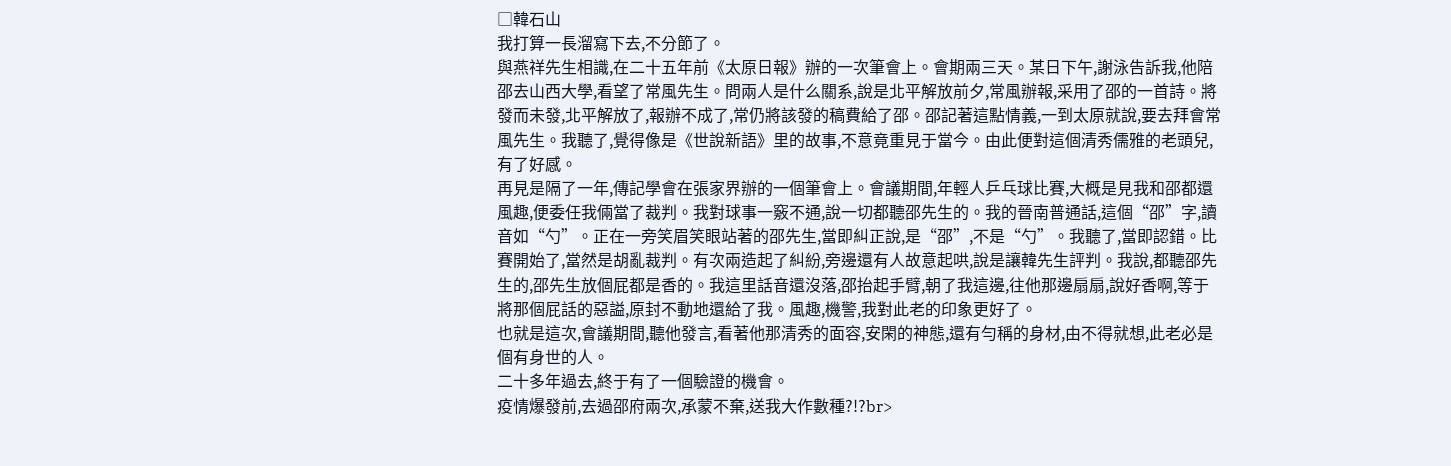□韓石山
我打算一長溜寫下去,不分節了。
與燕祥先生相識,在二十五年前《太原日報》辦的一次筆會上。會期兩三天。某日下午,謝泳告訴我,他陪邵去山西大學,看望了常風先生。問兩人是什么關系,說是北平解放前夕,常風辦報,采用了邵的一首詩。將發而未發,北平解放了,報辦不成了,常仍將該發的稿費給了邵。邵記著這點情義,一到太原就說,要去拜會常風先生。我聽了,覺得像是《世說新語》里的故事,不意竟重見于當今。由此便對這個清秀儒雅的老頭兒,有了好感。
再見是隔了一年,傳記學會在張家界辦的一個筆會上。會議期間,年輕人乒乓球比賽,大概是見我和邵都還風趣,便委任我倆當了裁判。我對球事一竅不通,說一切都聽邵先生的。我的晉南普通話,這個“邵”字,讀音如“勺”。正在一旁笑眉笑眼站著的邵先生,當即糾正說,是“邵”,不是“勺”。我聽了,當即認錯。比賽開始了,當然是胡亂裁判。有次兩造起了糾紛,旁邊還有人故意起哄,說是讓韓先生評判。我說,都聽邵先生的,邵先生放個屁都是香的。我這里話音還沒落,邵抬起手臂,朝了我這邊,往他那邊扇扇,說好香啊,等于將那個屁話的惡謚,原封不動地還給了我。風趣,機警,我對此老的印象更好了。
也就是這次,會議期間,聽他發言,看著他那清秀的面容,安閑的神態,還有勻稱的身材,由不得就想,此老必是個有身世的人。
二十多年過去,終于有了一個驗證的機會。
疫情爆發前,去過邵府兩次,承蒙不棄,送我大作數種?!?br>